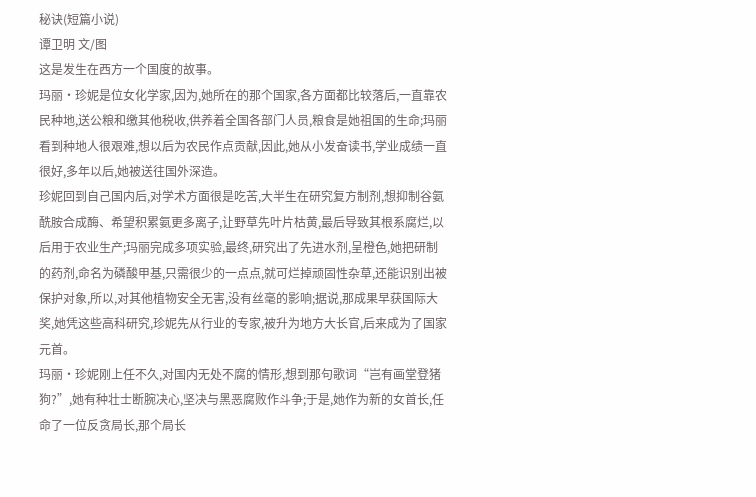秘诀(短篇小说)
谭卫明 文/图
这是发生在西方一个国度的故事。
玛丽•珍妮是位女化学家,因为,她所在的那个国家,各方面都比较落后,一直靠农民种地,送公粮和缴其他税收,供养着全国各部门人员,粮食是她祖国的生命;玛丽看到种地人很艰难,想以后为农民作点贡献,因此,她从小发奋读书,学业成绩一直很好,多年以后,她被送往国外深造。
珍妮回到自己国内后,对学术方面很是吃苦,大半生在研究复方制剂,想抑制谷氨酰胺合成酶、希望积累氨更多离子,让野草先叶片枯黄,最后导致其根系腐烂,以后用于农业生产;玛丽完成多项实验,最终,研究出了先进水剂,呈橙色,她把研制的药剂,命名为磷酸甲基,只需很少的一点点,就可烂掉顽固性杂草,还能识别出被保护对象,所以,对其他植物安全无害,没有丝毫的影响;据说,那成果早获国际大奖,她凭这些高科研究,珍妮先从行业的专家,被升为地方大长官,后来成为了国家元首。
玛丽•珍妮刚上任不久,对国内无处不腐的情形,想到那句歌词“岂有画堂登猪狗?”,她有种壮士断腕决心,坚决与黑恶腐败作斗争;于是,她作为新的女首长,任命了一位反贪局长,那个局长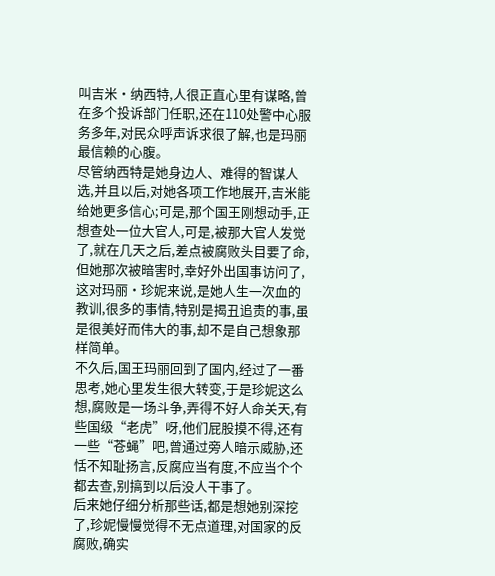叫吉米•纳西特,人很正直心里有谋略,曾在多个投诉部门任职,还在110处警中心服务多年,对民众呼声诉求很了解,也是玛丽最信赖的心腹。
尽管纳西特是她身边人、难得的智谋人选,并且以后,对她各项工作地展开,吉米能给她更多信心;可是,那个国王刚想动手,正想查处一位大官人,可是,被那大官人发觉了,就在几天之后,差点被腐败头目要了命,但她那次被暗害时,幸好外出国事访问了,这对玛丽•珍妮来说,是她人生一次血的教训,很多的事情,特别是揭丑追责的事,虽是很美好而伟大的事,却不是自己想象那样简单。
不久后,国王玛丽回到了国内,经过了一番思考,她心里发生很大转变,于是珍妮这么想,腐败是一场斗争,弄得不好人命关天,有些国级“老虎”呀,他们屁股摸不得,还有一些“苍蝇”吧,曾通过旁人暗示威胁,还恬不知耻扬言,反腐应当有度,不应当个个都去查,别搞到以后没人干事了。
后来她仔细分析那些话,都是想她别深挖了,珍妮慢慢觉得不无点道理,对国家的反腐败,确实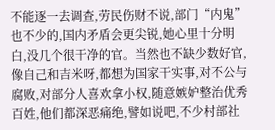不能逐一去调查,劳民伤财不说,部门“内鬼”也不少的,国内矛盾会更尖锐,她心里十分明白,没几个很干净的官。当然也不缺少数好官,像自己和吉米呀,都想为国家干实事,对不公与腐败,对部分人喜欢拿小权,随意嫉妒整治优秀百姓,他们都深恶痛绝,譬如说吧,不少村部社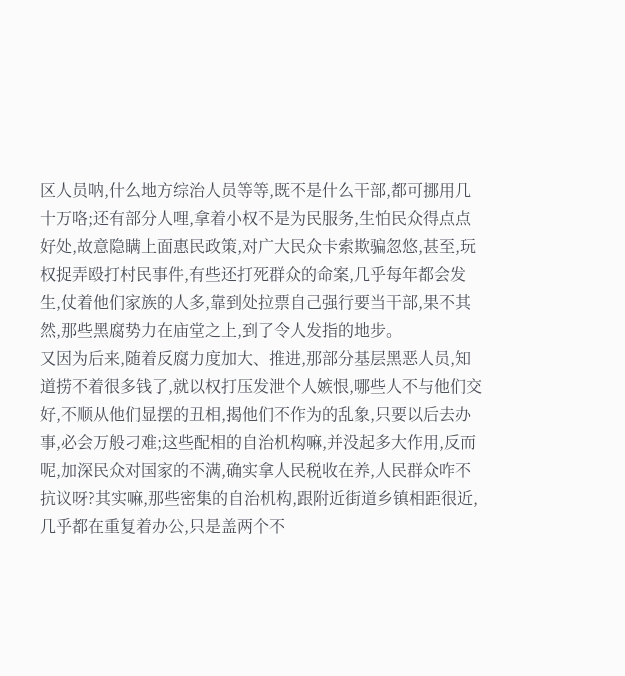区人员呐,什么地方综治人员等等,既不是什么干部,都可挪用几十万咯;还有部分人哩,拿着小权不是为民服务,生怕民众得点点好处,故意隐瞒上面惠民政策,对广大民众卡索欺骗忽悠,甚至,玩权捉弄殴打村民事件,有些还打死群众的命案,几乎每年都会发生,仗着他们家族的人多,靠到处拉票自己强行要当干部,果不其然,那些黑腐势力在庙堂之上,到了令人发指的地步。
又因为后来,随着反腐力度加大、推进,那部分基层黑恶人员,知道捞不着很多钱了,就以权打压发泄个人嫉恨,哪些人不与他们交好,不顺从他们显摆的丑相,揭他们不作为的乱象,只要以后去办事,必会万般刁难;这些配相的自治机构嘛,并没起多大作用,反而呢,加深民众对国家的不满,确实拿人民税收在养,人民群众咋不抗议呀?其实嘛,那些密集的自治机构,跟附近街道乡镇相距很近,几乎都在重复着办公,只是盖两个不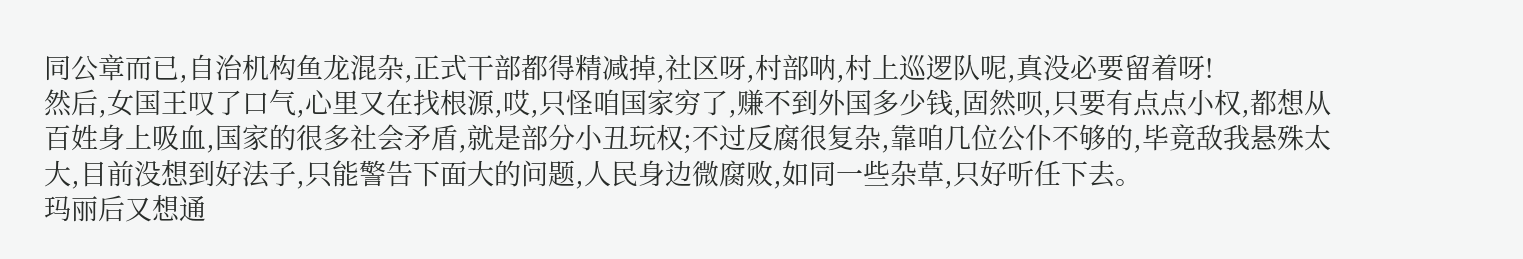同公章而已,自治机构鱼龙混杂,正式干部都得精减掉,社区呀,村部呐,村上巡逻队呢,真没必要留着呀!
然后,女国王叹了口气,心里又在找根源,哎,只怪咱国家穷了,赚不到外国多少钱,固然呗,只要有点点小权,都想从百姓身上吸血,国家的很多社会矛盾,就是部分小丑玩权;不过反腐很复杂,靠咱几位公仆不够的,毕竟敌我悬殊太大,目前没想到好法子,只能警告下面大的问题,人民身边微腐败,如同一些杂草,只好听任下去。
玛丽后又想通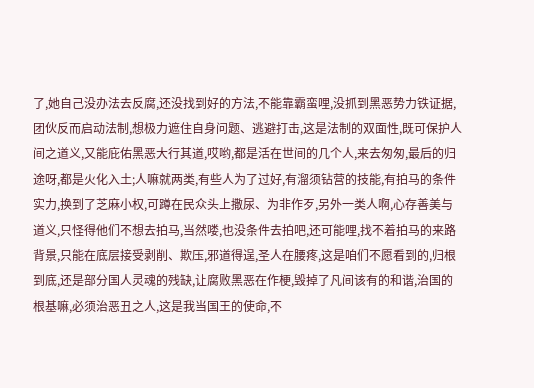了,她自己没办法去反腐,还没找到好的方法,不能靠霸蛮哩,没抓到黑恶势力铁证据,团伙反而启动法制,想极力遮住自身问题、逃避打击,这是法制的双面性,既可保护人间之道义,又能庇佑黑恶大行其道,哎哟,都是活在世间的几个人,来去匆匆,最后的归途呀,都是火化入土;人嘛就两类,有些人为了过好,有溜须钻营的技能,有拍马的条件实力,换到了芝麻小权,可蹲在民众头上撒尿、为非作歹,另外一类人啊,心存善美与道义,只怪得他们不想去拍马,当然喽,也没条件去拍吧,还可能哩,找不着拍马的来路背景,只能在底层接受剥削、欺压,邪道得逞,圣人在腰疼,这是咱们不愿看到的,归根到底,还是部分国人灵魂的残缺,让腐败黑恶在作梗,毁掉了凡间该有的和谐,治国的根基嘛,必须治恶丑之人,这是我当国王的使命,不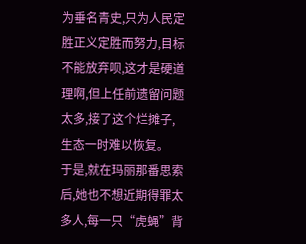为垂名青史,只为人民定胜正义定胜而努力,目标不能放弃呗,这才是硬道理啊,但上任前遗留问题太多,接了这个烂摊子,生态一时难以恢复。
于是,就在玛丽那番思索后,她也不想近期得罪太多人,每一只“虎蝇”背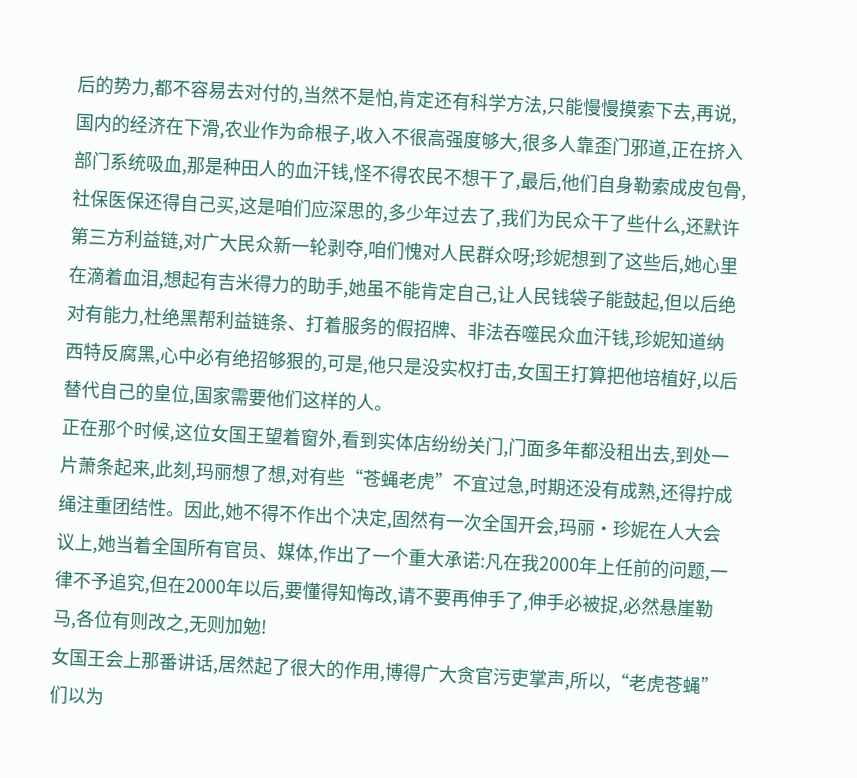后的势力,都不容易去对付的,当然不是怕,肯定还有科学方法,只能慢慢摸索下去,再说,国内的经济在下滑,农业作为命根子,收入不很高强度够大,很多人靠歪门邪道,正在挤入部门系统吸血,那是种田人的血汗钱,怪不得农民不想干了,最后,他们自身勒索成皮包骨,社保医保还得自己买,这是咱们应深思的,多少年过去了,我们为民众干了些什么,还默许第三方利益链,对广大民众新一轮剥夺,咱们愧对人民群众呀;珍妮想到了这些后,她心里在滴着血泪,想起有吉米得力的助手,她虽不能肯定自己,让人民钱袋子能鼓起,但以后绝对有能力,杜绝黑帮利益链条、打着服务的假招牌、非法吞噬民众血汗钱,珍妮知道纳西特反腐黑,心中必有绝招够狠的,可是,他只是没实权打击,女国王打算把他培植好,以后替代自己的皇位,国家需要他们这样的人。
正在那个时候,这位女国王望着窗外,看到实体店纷纷关门,门面多年都没租出去,到处一片萧条起来,此刻,玛丽想了想,对有些“苍蝇老虎”不宜过急,时期还没有成熟,还得拧成绳注重团结性。因此,她不得不作出个决定,固然有一次全国开会,玛丽•珍妮在人大会议上,她当着全国所有官员、媒体,作出了一个重大承诺:凡在我2000年上任前的问题,一律不予追究,但在2000年以后,要懂得知悔改,请不要再伸手了,伸手必被捉,必然悬崖勒马,各位有则改之,无则加勉!
女国王会上那番讲话,居然起了很大的作用,博得广大贪官污吏掌声,所以,“老虎苍蝇”们以为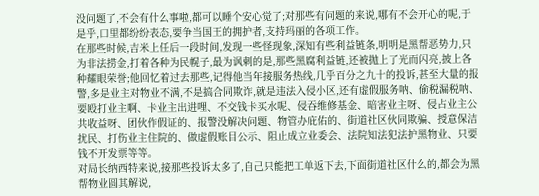没问题了,不会有什么事啦,都可以睡个安心觉了;对那些有问题的来说,哪有不会开心的呢,于是乎,口里都纷纷表态,要争当国王的拥护者,支持玛丽的各项工作。
在那些时候,吉米上任后一段时间,发现一些怪现象,深知有些利益链条,明明是黑帮恶势力,只为非法捞金,打着各种为民幌子,最为讽刺的是,那些黑腐利益链,还被抛上了光而闪亮,披上各种耀眼荣誉;他回忆着过去那些,记得他当年接服务热线,几乎百分之九十的投诉,甚至大量的报警,多是业主对物业不满,不是搞合同欺诈,就是违法入侵小区,还有虚假服务呐、偷税漏税呐、要殴打业主啊、卡业主出进哩、不交钱卡买水呢、侵吞维修基金、暗害业主呀、侵占业主公共收益呀、团伙作假证的、报警没解决问题、物管办庇佑的、街道社区伙同欺骗、授意保洁扰民、打伤业主住院的、做虚假账目公示、阻止成立业委会、法院知法犯法护黑物业、只要钱不开发票等等。
对局长纳西特来说,接那些投诉太多了,自己只能把工单返下去,下面街道社区什么的,都会为黑帮物业圆其解说,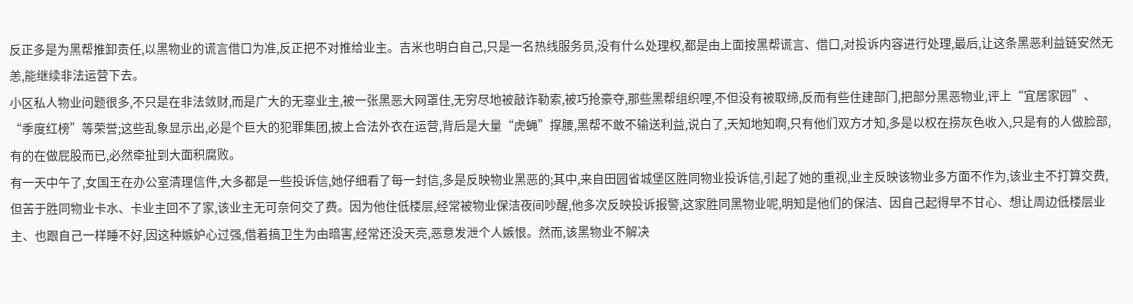反正多是为黑帮推卸责任,以黑物业的谎言借口为准,反正把不对推给业主。吉米也明白自己,只是一名热线服务员,没有什么处理权,都是由上面按黑帮谎言、借口,对投诉内容进行处理,最后,让这条黑恶利益链安然无恙,能继续非法运营下去。
小区私人物业问题很多,不只是在非法敛财,而是广大的无辜业主,被一张黑恶大网罩住,无穷尽地被敲诈勒索,被巧抢豪夺,那些黑帮组织哩,不但没有被取缔,反而有些住建部门,把部分黑恶物业,评上“宜居家园”、“季度红榜”等荣誉;这些乱象显示出,必是个巨大的犯罪集团,披上合法外衣在运营,背后是大量“虎蝇”撑腰,黑帮不敢不输送利益,说白了,天知地知啊,只有他们双方才知,多是以权在捞灰色收入,只是有的人做脸部,有的在做屁股而已,必然牵扯到大面积腐败。
有一天中午了,女国王在办公室清理信件,大多都是一些投诉信,她仔细看了每一封信,多是反映物业黑恶的;其中,来自田园省城堡区胜同物业投诉信,引起了她的重视,业主反映该物业多方面不作为,该业主不打算交费,但苦于胜同物业卡水、卡业主回不了家,该业主无可奈何交了费。因为他住低楼层,经常被物业保洁夜间吵醒,他多次反映投诉报警,这家胜同黑物业呢,明知是他们的保洁、因自己起得早不甘心、想让周边低楼层业主、也跟自己一样睡不好,因这种嫉妒心过强,借着搞卫生为由暗害,经常还没天亮,恶意发泄个人嫉恨。然而,该黑物业不解决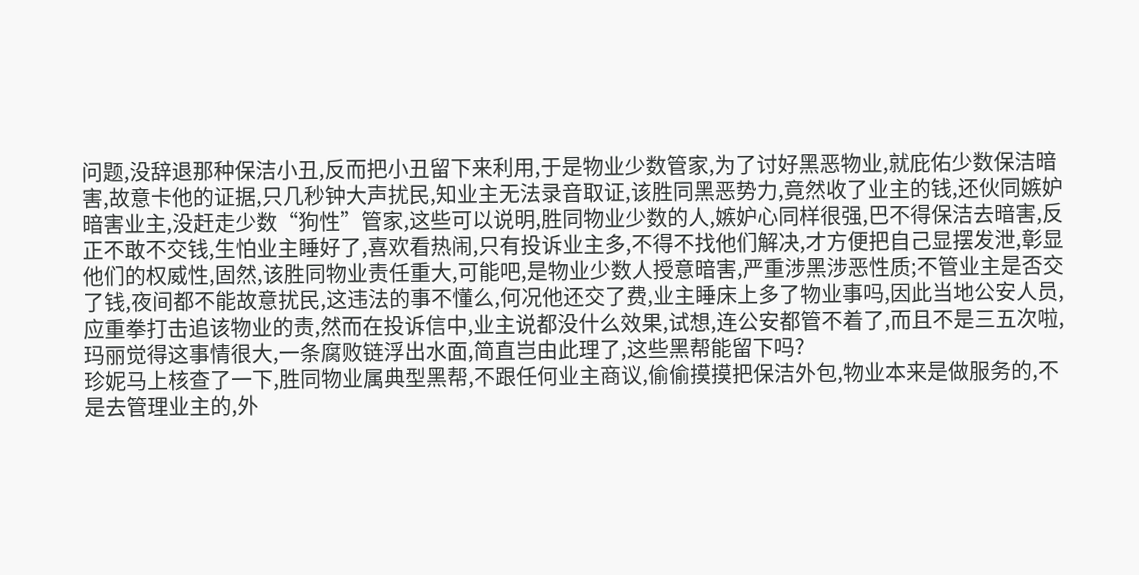问题,没辞退那种保洁小丑,反而把小丑留下来利用,于是物业少数管家,为了讨好黑恶物业,就庇佑少数保洁暗害,故意卡他的证据,只几秒钟大声扰民,知业主无法录音取证,该胜同黑恶势力,竟然收了业主的钱,还伙同嫉妒暗害业主,没赶走少数“狗性”管家,这些可以说明,胜同物业少数的人,嫉妒心同样很强,巴不得保洁去暗害,反正不敢不交钱,生怕业主睡好了,喜欢看热闹,只有投诉业主多,不得不找他们解决,才方便把自己显摆发泄,彰显他们的权威性,固然,该胜同物业责任重大,可能吧,是物业少数人授意暗害,严重涉黑涉恶性质;不管业主是否交了钱,夜间都不能故意扰民,这违法的事不懂么,何况他还交了费,业主睡床上多了物业事吗,因此当地公安人员,应重拳打击追该物业的责,然而在投诉信中,业主说都没什么效果,试想,连公安都管不着了,而且不是三五次啦,玛丽觉得这事情很大,一条腐败链浮出水面,简直岂由此理了,这些黑帮能留下吗?
珍妮马上核查了一下,胜同物业属典型黑帮,不跟任何业主商议,偷偷摸摸把保洁外包,物业本来是做服务的,不是去管理业主的,外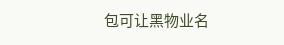包可让黑物业名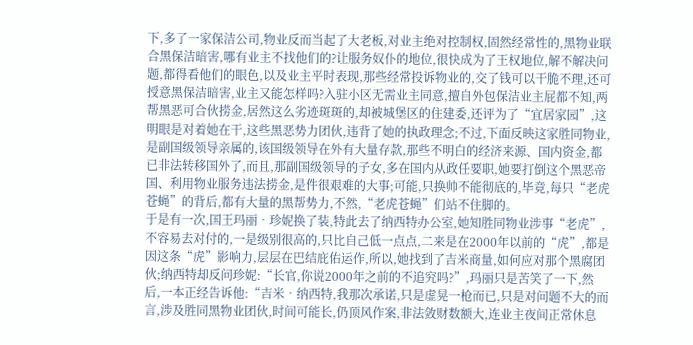下,多了一家保洁公司,物业反而当起了大老板,对业主绝对控制权,固然经常性的,黑物业联合黑保洁暗害,哪有业主不找他们的?让服务奴仆的地位,很快成为了王权地位,解不解决问题,都得看他们的眼色,以及业主平时表现,那些经常投诉物业的,交了钱可以干脆不理,还可授意黑保洁暗害,业主又能怎样吗?入驻小区无需业主同意,擅自外包保洁业主屁都不知,两帮黑恶可合伙捞金,居然这么劣迹斑斑的,却被城堡区的住建委,还评为了“宜居家园”,这明眼是对着她在干,这些黑恶势力团伙,违背了她的执政理念;不过,下面反映这家胜同物业,是副国级领导亲属的,该国级领导在外有大量存款,那些不明白的经济来源、国内资金,都已非法转移国外了,而且,那副国级领导的子女,多在国内从政任要职,她要打倒这个黑恶帝国、利用物业服务违法捞金,是件很艰难的大事;可能,只换帅不能彻底的,毕竟,每只“老虎苍蝇”的背后,都有大量的黑帮势力,不然,“老虎苍蝇”们站不住脚的。
于是有一次,国王玛丽•珍妮换了装,特此去了纳西特办公室,她知胜同物业涉事“老虎”,不容易去对付的,一是级别很高的,只比自己低一点点,二来是在2000年以前的“虎”,都是因这条“虎”影响力,层层在巴结庇佑运作,所以,她找到了吉米商量,如何应对那个黑腐团伙;纳西特却反问珍妮:“长官,你说2000年之前的不追究吗?”,玛丽只是苦笑了一下,然后,一本正经告诉他:“吉米•纳西特,我那次承诺,只是虚晃一枪而已,只是对问题不大的而言,涉及胜同黑物业团伙,时间可能长,仍顶风作案,非法敛财数额大,连业主夜间正常休息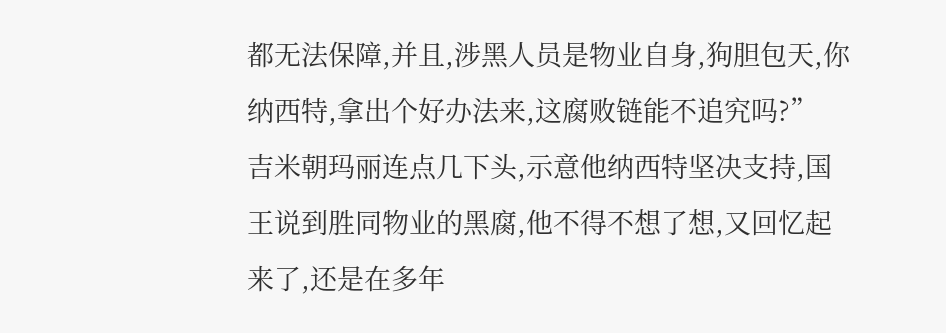都无法保障,并且,涉黑人员是物业自身,狗胆包天,你纳西特,拿出个好办法来,这腐败链能不追究吗?”
吉米朝玛丽连点几下头,示意他纳西特坚决支持,国王说到胜同物业的黑腐,他不得不想了想,又回忆起来了,还是在多年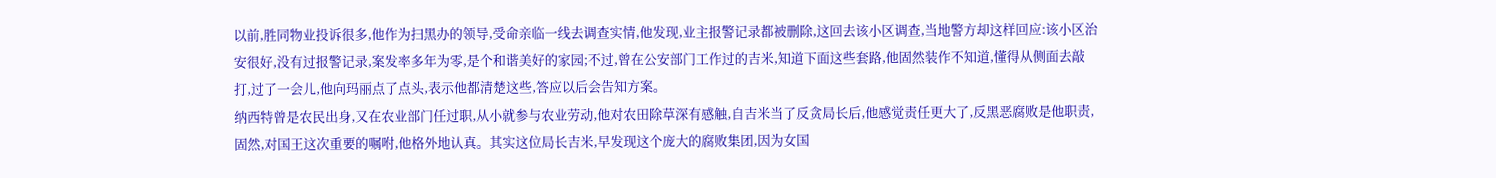以前,胜同物业投诉很多,他作为扫黑办的领导,受命亲临一线去调查实情,他发现,业主报警记录都被删除,这回去该小区调查,当地警方却这样回应:该小区治安很好,没有过报警记录,案发率多年为零,是个和谐美好的家园;不过,曾在公安部门工作过的吉米,知道下面这些套路,他固然装作不知道,懂得从侧面去敲打,过了一会儿,他向玛丽点了点头,表示他都清楚这些,答应以后会告知方案。
纳西特曾是农民出身,又在农业部门任过职,从小就参与农业劳动,他对农田除草深有感触,自吉米当了反贪局长后,他感觉责任更大了,反黑恶腐败是他职责,固然,对国王这次重要的嘱咐,他格外地认真。其实这位局长吉米,早发现这个庞大的腐败集团,因为女国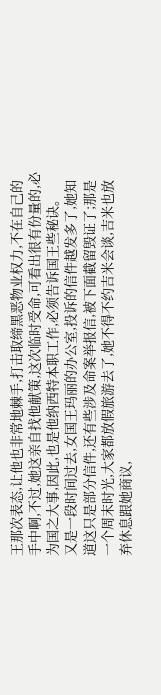王那次表态,让他也非常地棘手,打击取缔黑恶物业权力,不在自己的手中啊,不过,她这亲自找他献策,这次临时受命,可看出很有份量的,必为国之大事,因此,也是他纳西特本职工作,必须告诉国王些秘诀。
又是一段时间过去,女国王玛丽的办公室,投诉的信件越发多了,她知道这只是部分信件,还有些涉及命案举报信,被下面截留毁证了;那是一个周末时光,大家都放假旅游去了,她不得不约吉米会谈,吉米也放弃休息跟她商议,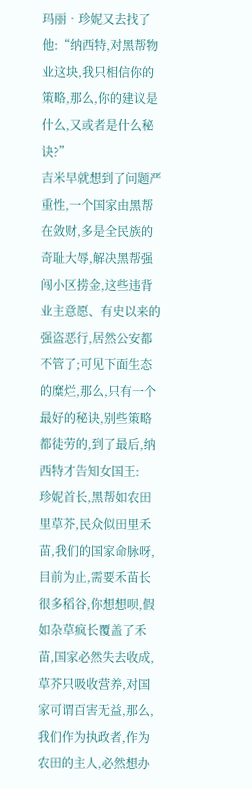玛丽•珍妮又去找了他:“纳西特,对黑帮物业这块,我只相信你的策略,那么,你的建议是什么,又或者是什么秘诀?”
吉米早就想到了问题严重性,一个国家由黑帮在敛财,多是全民族的奇耻大辱,解决黑帮强闯小区捞金,这些违背业主意愿、有史以来的强盗恶行,居然公安都不管了;可见下面生态的糜烂,那么,只有一个最好的秘诀,别些策略都徒劳的,到了最后,纳西特才告知女国王:
珍妮首长,黑帮如农田里草芥,民众似田里禾苗,我们的国家命脉呀,目前为止,需要禾苗长很多稻谷,你想想呗,假如杂草疯长覆盖了禾苗,国家必然失去收成,草芥只吸收营养,对国家可谓百害无益,那么,我们作为执政者,作为农田的主人,必然想办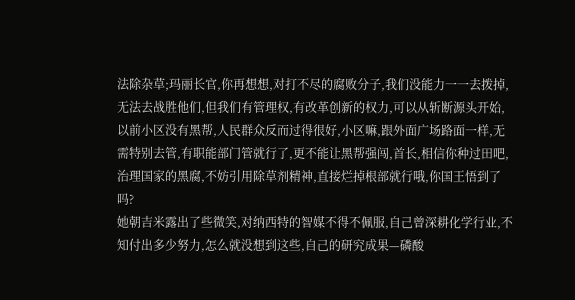法除杂草;玛丽长官,你再想想,对打不尽的腐败分子,我们没能力一一去拨掉,无法去战胜他们,但我们有管理权,有改革创新的权力,可以从斩断源头开始,以前小区没有黑帮,人民群众反而过得很好,小区嘛,跟外面广场路面一样,无需特别去管,有职能部门管就行了,更不能让黑帮强闯,首长,相信你种过田吧,治理国家的黑腐,不妨引用除草剂精神,直接烂掉根部就行哦,你国王悟到了吗?
她朝吉米露出了些微笑,对纳西特的智媒不得不佩服,自己曾深耕化学行业,不知付出多少努力,怎么就没想到这些,自己的研究成果—磷酸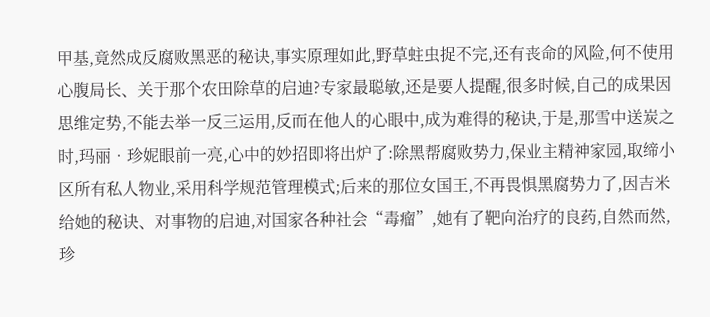甲基,竟然成反腐败黑恶的秘诀,事实原理如此,野草蛀虫捉不完,还有丧命的风险,何不使用心腹局长、关于那个农田除草的启迪?专家最聪敏,还是要人提醒,很多时候,自己的成果因思维定势,不能去举一反三运用,反而在他人的心眼中,成为难得的秘诀,于是,那雪中送炭之时,玛丽•珍妮眼前一亮,心中的妙招即将出炉了:除黑帮腐败势力,保业主精神家园,取缔小区所有私人物业,采用科学规范管理模式;后来的那位女国王,不再畏惧黑腐势力了,因吉米给她的秘诀、对事物的启迪,对国家各种社会“毒瘤”,她有了靶向治疗的良药,自然而然,珍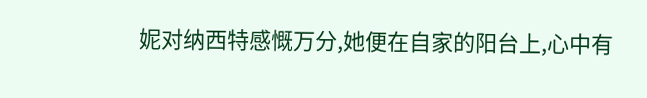妮对纳西特感慨万分,她便在自家的阳台上,心中有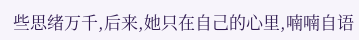些思绪万千,后来,她只在自己的心里,喃喃自语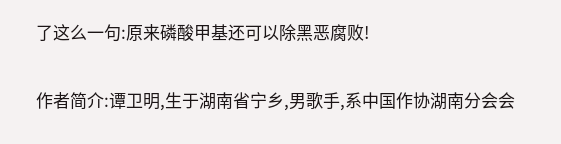了这么一句:原来磷酸甲基还可以除黑恶腐败!


作者简介:谭卫明,生于湖南省宁乡,男歌手,系中国作协湖南分会会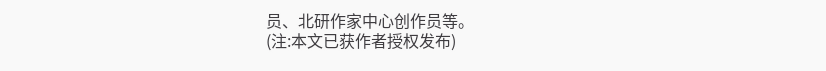员、北研作家中心创作员等。
(注:本文已获作者授权发布)